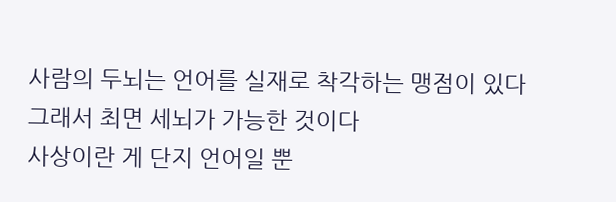사람의 두뇌는 언어를 실재로 착각하는 맹점이 있다
그래서 최면 세뇌가 가능한 것이다
사상이란 게 단지 언어일 뿐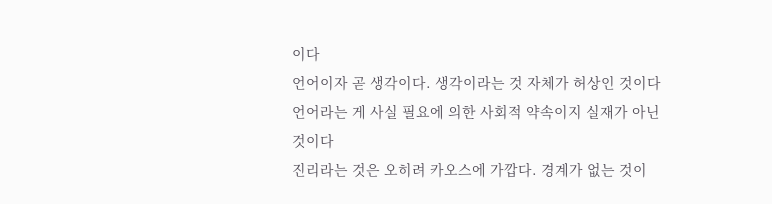이다
언어이자 곧 생각이다. 생각이라는 것 자체가 허상인 것이다
언어라는 게 사실 필요에 의한 사회적 약속이지 실재가 아닌 것이다
진리라는 것은 오히려 카오스에 가깝다. 경계가 없는 것이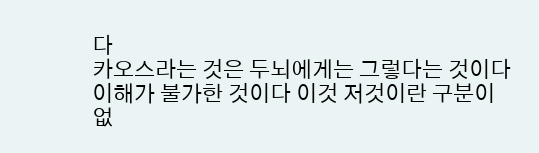다
카오스라는 것은 두뇌에게는 그렇다는 것이다
이해가 불가한 것이다 이것 저것이란 구분이 없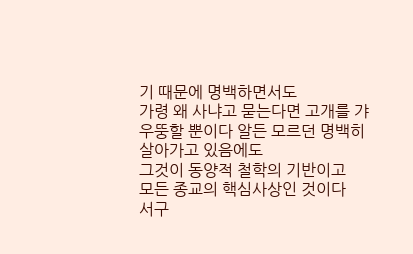기 때문에 명백하면서도
가령 왜 사냐고 묻는다면 고개를 갸우뚱할 뿐이다 알든 모르던 명백히 살아가고 있음에도
그것이 동양적 철학의 기반이고
모든 종교의 핵심사상인 것이다
서구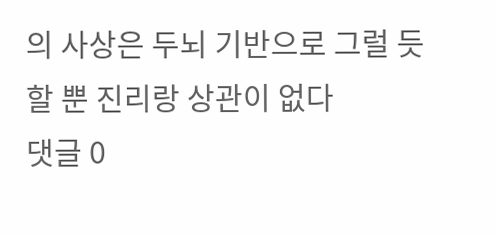의 사상은 두뇌 기반으로 그럴 듯할 뿐 진리랑 상관이 없다
댓글 0